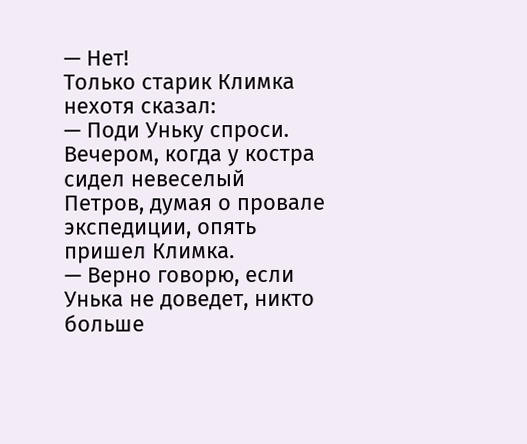— Нет!
Только старик Климка нехотя сказал:
— Поди Уньку спроси.
Вечером, когда у костра сидел невеселый Петров, думая о провале экспедиции, опять пришел Климка.
— Верно говорю, если Унька не доведет, никто больше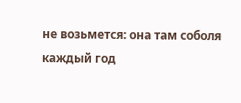не возьмется: она там соболя каждый год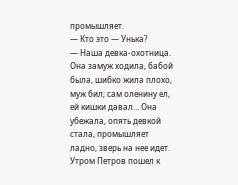промышляет.
— Кто это — Унька?
— Наша девка-охотница. Она замуж ходила, бабой была, шибко жила плохо, муж бил; сам оленину ел, ей кишки давал… Она убежала, опять девкой стала, промышляет ладно, зверь на нее идет.
Утром Петров пошел к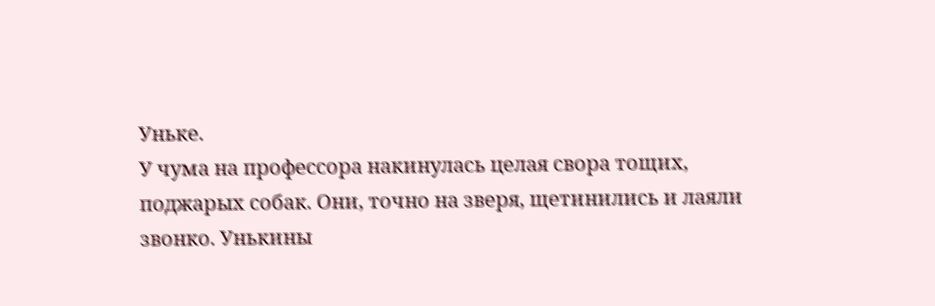Уньке.
У чума на профессора накинулась целая свора тощих, поджарых собак. Они, точно на зверя, щетинились и лаяли звонко. Унькины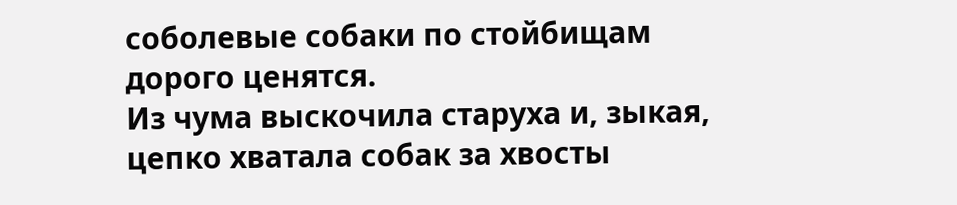соболевые собаки по стойбищам дорого ценятся.
Из чума выскочила старуха и, зыкая, цепко хватала собак за хвосты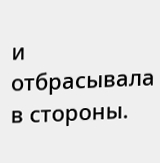и отбрасывала в стороны.